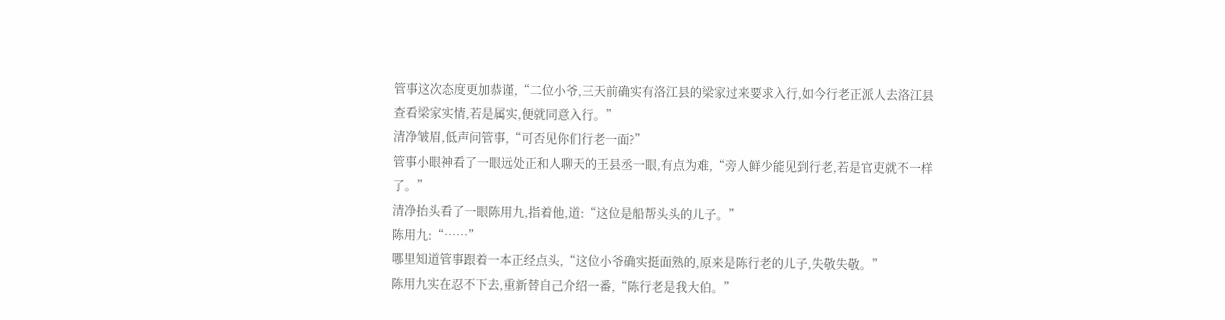管事这次态度更加恭谨,“二位小爷,三天前确实有洛江县的梁家过来要求入行,如今行老正派人去洛江县查看梁家实情,若是属实,便就同意入行。”
清净皱眉,低声问管事,“可否见你们行老一面?”
管事小眼神看了一眼远处正和人聊天的王县丞一眼,有点为难,“旁人鲜少能见到行老,若是官吏就不一样了。”
清净抬头看了一眼陈用九,指着他,道:“这位是船帮头头的儿子。”
陈用九:“……”
哪里知道管事跟着一本正经点头,“这位小爷确实挺面熟的,原来是陈行老的儿子,失敬失敬。”
陈用九实在忍不下去,重新替自己介绍一番,“陈行老是我大伯。”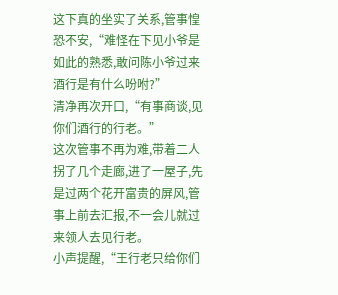这下真的坐实了关系,管事惶恐不安,“难怪在下见小爷是如此的熟悉,敢问陈小爷过来酒行是有什么吩咐?”
清净再次开口,“有事商谈,见你们酒行的行老。”
这次管事不再为难,带着二人拐了几个走廊,进了一屋子,先是过两个花开富贵的屏风,管事上前去汇报,不一会儿就过来领人去见行老。
小声提醒,“王行老只给你们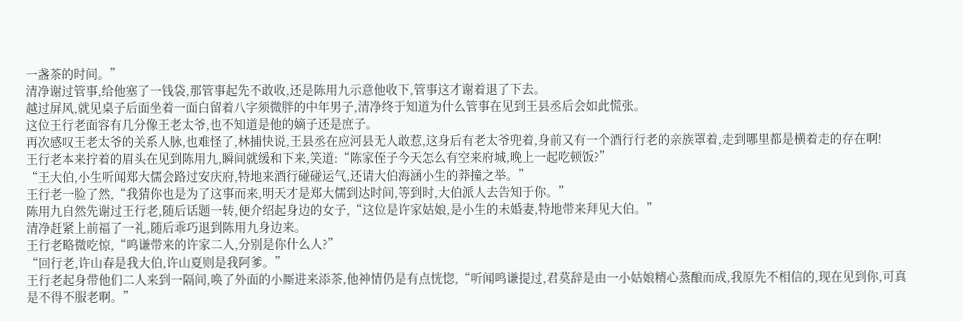一盏茶的时间。”
清净谢过管事,给他塞了一钱袋,那管事起先不敢收,还是陈用九示意他收下,管事这才谢着退了下去。
越过屏风,就见桌子后面坐着一面白留着八字须微胖的中年男子,清净终于知道为什么管事在见到王县丞后会如此慌张。
这位王行老面容有几分像王老太爷,也不知道是他的嫡子还是庶子。
再次感叹王老太爷的关系人脉,也难怪了,林捕快说,王县丞在应河县无人敢惹,这身后有老太爷兜着,身前又有一个酒行行老的亲族罩着,走到哪里都是横着走的存在啊!
王行老本来拧着的眉头在见到陈用九,瞬间就缓和下来,笑道:“陈家侄子今天怎么有空来府城,晚上一起吃顿饭?”
“王大伯,小生听闻郑大儒会路过安庆府,特地来酒行碰碰运气,还请大伯海涵小生的莽撞之举。”
王行老一脸了然,“我猜你也是为了这事而来,明天才是郑大儒到达时间,等到时,大伯派人去告知于你。”
陈用九自然先谢过王行老,随后话题一转,便介绍起身边的女子,“这位是许家姑娘,是小生的未婚妻,特地带来拜见大伯。”
清净赶紧上前福了一礼,随后乖巧退到陈用九身边来。
王行老略微吃惊,“鸣谦带来的许家二人,分别是你什么人?”
“回行老,许山春是我大伯,许山夏则是我阿爹。”
王行老起身带他们二人来到一隔间,唤了外面的小厮进来添茶,他神情仍是有点恍惚,“听闻鸣谦提过,君莫辞是由一小姑娘精心蒸酿而成,我原先不相信的,现在见到你,可真是不得不服老啊。”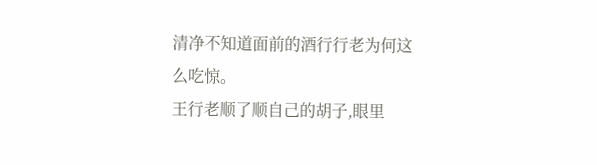清净不知道面前的酒行行老为何这么吃惊。
王行老顺了顺自己的胡子,眼里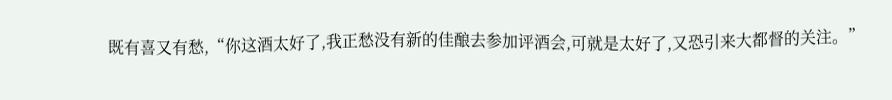既有喜又有愁,“你这酒太好了,我正愁没有新的佳酿去参加评酒会,可就是太好了,又恐引来大都督的关注。”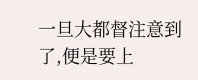一旦大都督注意到了,便是要上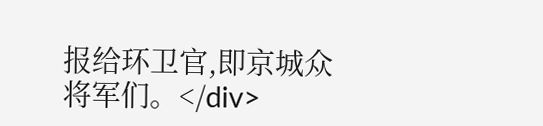报给环卫官,即京城众将军们。</div>